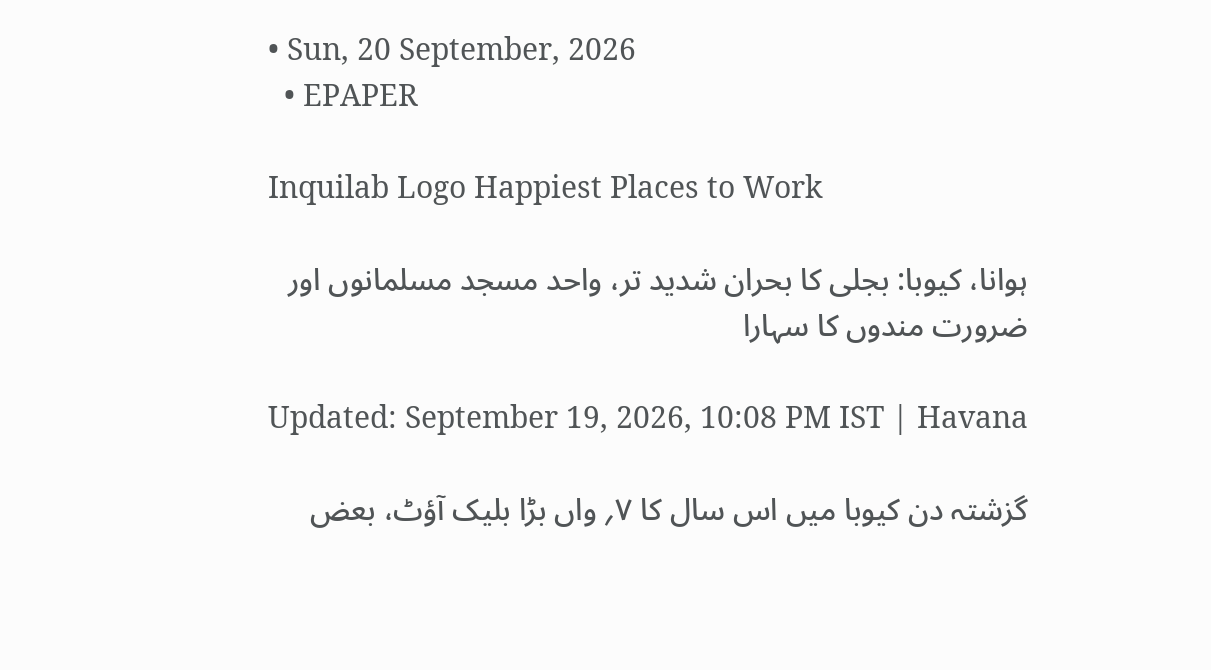• Sun, 20 September, 2026
  • EPAPER

Inquilab Logo Happiest Places to Work

ہوانا، کیوبا: بجلی کا بحران شدید تر، واحد مسجد مسلمانوں اور ضرورت مندوں کا سہارا

Updated: September 19, 2026, 10:08 PM IST | Havana

گزشتہ دن کیوبا میں اس سال کا ۷؍ واں بڑا بلیک آؤٹ، بعض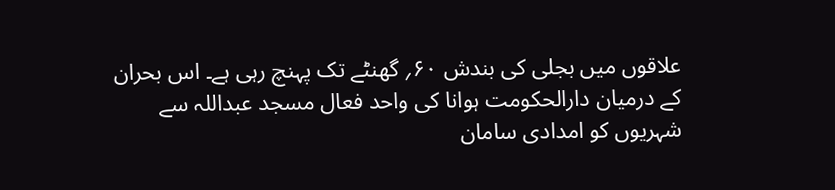علاقوں میں بجلی کی بندش ۶۰؍ گھنٹے تک پہنچ رہی ہے۔ اس بحران کے درمیان دارالحکومت ہوانا کی واحد فعال مسجد عبداللہ سے شہریوں کو امدادی سامان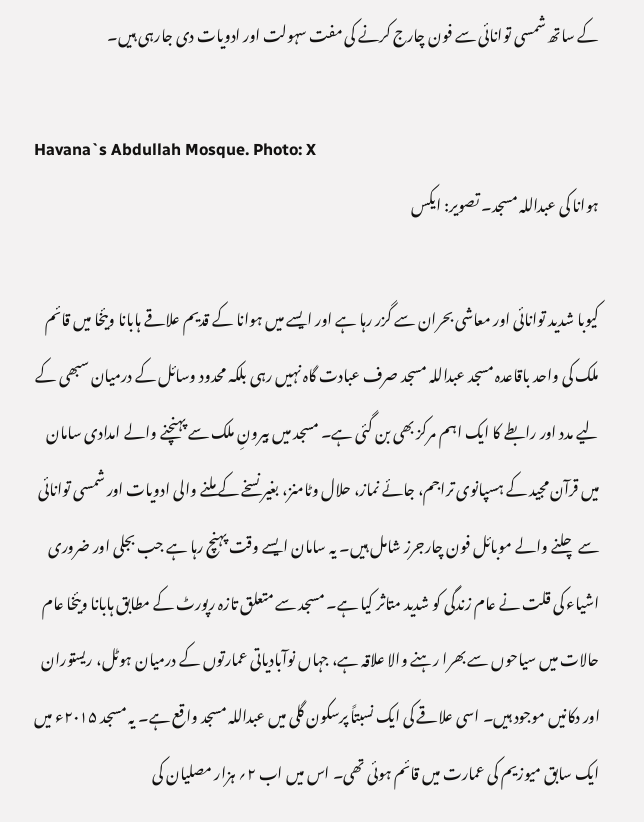کے ساتھ شمسی توانائی سے فون چارج کرنے کی مفت سہولت اور ادویات دی جارہی ہیں۔

Havana`s Abdullah Mosque. Photo: X
ہوانا کی عبداللہ مسجد۔ تصویر: ایکس

کیوبا شدید توانائی اور معاشی بحران سے گزر رہا ہے اور ایسے میں ہوانا کے قدیم علاقے ہابانا ویئخا میں قائم ملک کی واحد باقاعدہ مسجد عبداللہ مسجد صرف عبادت گاہ نہیں رہی بلکہ محدود وسائل کے درمیان سبھی کے لیے مدد اور رابطے کا ایک اہم مرکز بھی بن گئی ہے۔ مسجد میں بیرونِ ملک سے پہنچنے والے امدادی سامان میں قرآن مجید کے ہسپانوی تراجم، جائے نماز، حلال وٹامنز، بغیر نسخے کے ملنے والی ادویات اور شمسی توانائی سے چلنے والے موبائل فون چارجرز شامل ہیں۔ یہ سامان ایسے وقت پہنچ رہا ہے جب بجلی اور ضروری اشیاء کی قلت نے عام زندگی کو شدید متاثر کیا ہے۔ مسجد سے متعلق تازہ رپورٹ کے مطابق ہابانا ویئخا عام حالات میں سیاحوں سے بھرا رہنے والا علاقہ ہے، جہاں نوآبادیاتی عمارتوں کے درمیان ہوٹل، ریستوران اور دکانیں موجود ہیں۔ اسی علاقے کی ایک نسبتاً پرسکون گلی میں عبداللہ مسجد واقع ہے۔ یہ مسجد ۲۰۱۵ء میں ایک سابق میوزیم کی عمارت میں قائم ہوئی تھی۔ اس میں اب ۲؍ ہزار مصلیان کی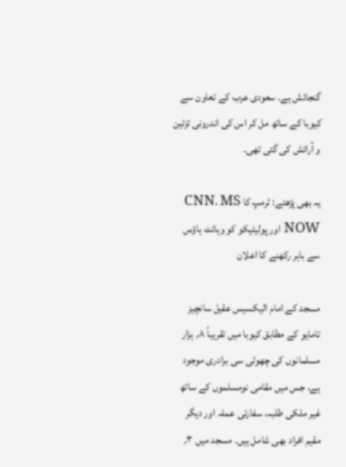گنجائش ہے۔ سعودی عرب کے تعاون سے کیوبا کے ساتھ مل کر اس کی اندرونی تزئین و آرائش کی گئی تھی۔

یہ بھی پڑھئے: ٹرمپ کا CNN، MS NOW اور پولیٹیکو کو وہائٹ ہاؤس سے باہر رکھنے کا اعلان

مسجد کے امام الیکسیس عقیل سانچیز تامایو کے مطابق کیوبا میں تقریباً ۸؍ ہزار مسلمانوں کی چھوٹی سی برادری موجود ہے، جس میں مقامی نومسلموں کے ساتھ غیر ملکی طلبہ، سفارتی عملہ اور دیگر مقیم افراد بھی شامل ہیں۔ مسجد میں ۳؍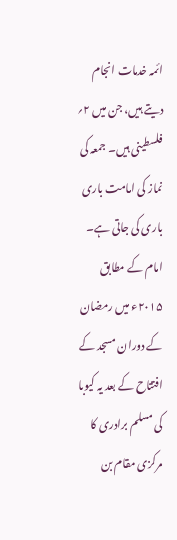ائمہ خدمات انجام دیتے ہیں، جن میں ۲؍ فلسطینی ہیں۔ جمعہ کی نماز کی امامت باری باری کی جاتی ہے۔ امام کے مطابق ۲۰۱۵ء میں رمضان کے دوران مسجد کے افتتاح کے بعد یہ کیوبا کی مسلم برادری کا مرکزی مقام بن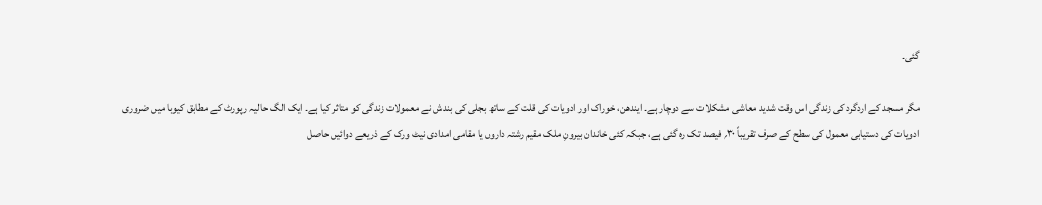گئی۔

مگر مسجد کے اردگرد کی زندگی اس وقت شدید معاشی مشکلات سے دوچار ہے۔ ایندھن، خوراک اور ادویات کی قلت کے ساتھ بجلی کی بندش نے معمولات زندگی کو متاثر کیا ہے۔ ایک الگ حالیہ رپورٹ کے مطابق کیوبا میں ضروری ادویات کی دستیابی معمول کی سطح کے صرف تقریباً ۳۰؍ فیصد تک رہ گئی ہے، جبکہ کئی خاندان بیرونِ ملک مقیم رشتہ داروں یا مقامی امدادی نیٹ ورک کے ذریعے دوائیں حاصل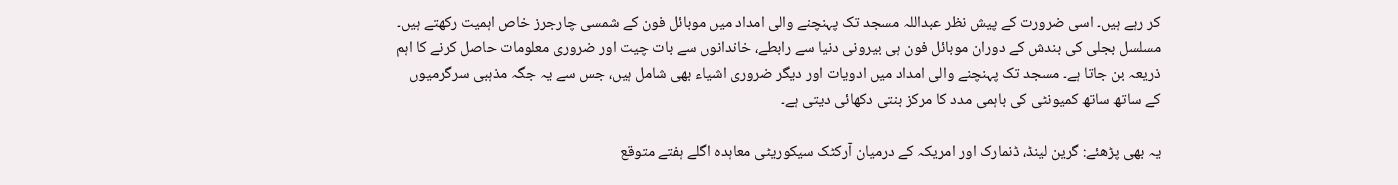کر رہے ہیں۔ اسی ضرورت کے پیش نظر عبداللہ مسجد تک پہنچنے والی امداد میں موبائل فون کے شمسی چارجرز خاص اہمیت رکھتے ہیں۔ مسلسل بجلی کی بندش کے دوران موبائل فون ہی بیرونی دنیا سے رابطے، خاندانوں سے بات چیت اور ضروری معلومات حاصل کرنے کا اہم ذریعہ بن جاتا ہے۔ مسجد تک پہنچنے والی امداد میں ادویات اور دیگر ضروری اشیاء بھی شامل ہیں، جس سے یہ جگہ مذہبی سرگرمیوں کے ساتھ ساتھ کمیونٹی کی باہمی مدد کا مرکز بنتی دکھائی دیتی ہے۔

یہ بھی پڑھئے: گرین لینڈ، ڈنمارک اور امریکہ کے درمیان آرکٹک سیکوریٹی معاہدہ اگلے ہفتے متوقع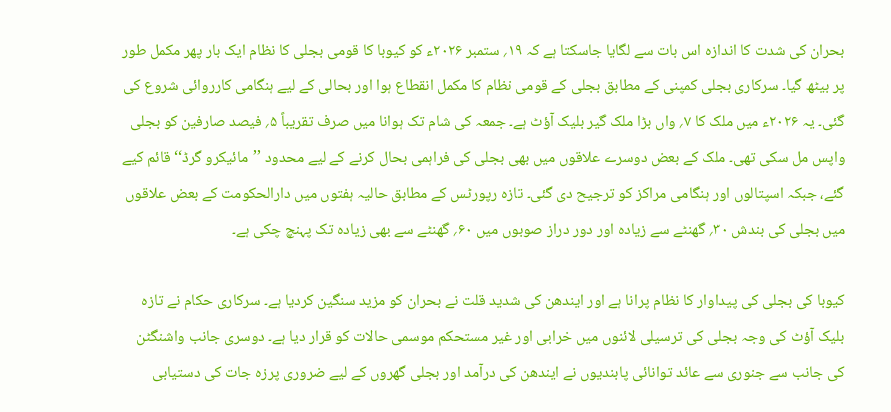بحران کی شدت کا اندازہ اس بات سے لگایا جاسکتا ہے کہ ۱۹؍ ستمبر ۲۰۲۶ء کو کیوبا کا قومی بجلی کا نظام ایک بار پھر مکمل طور پر بیٹھ گیا۔ سرکاری بجلی کمپنی کے مطابق بجلی کے قومی نظام کا مکمل انقطاع ہوا اور بحالی کے لیے ہنگامی کارروائی شروع کی گئی۔ یہ ۲۰۲۶ء میں ملک کا ۷؍ واں بڑا ملک گیر بلیک آؤٹ ہے۔ جمعہ کی شام تک ہوانا میں صرف تقریباً ۵؍ فیصد صارفین کو بجلی واپس مل سکی تھی۔ ملک کے بعض دوسرے علاقوں میں بھی بجلی کی فراہمی بحال کرنے کے لیے محدود ’’مائیکرو گرڈ‘‘ قائم کیے گئے، جبکہ اسپتالوں اور ہنگامی مراکز کو ترجیح دی گئی۔ تازہ رپورٹس کے مطابق حالیہ ہفتوں میں دارالحکومت کے بعض علاقوں میں بجلی کی بندش ۳۰؍ گھنٹے سے زیادہ اور دور دراز صوبوں میں ۶۰؍ گھنٹے سے بھی زیادہ تک پہنچ چکی ہے۔

کیوبا کی بجلی کی پیداوار کا نظام پرانا ہے اور ایندھن کی شدید قلت نے بحران کو مزید سنگین کردیا ہے۔ سرکاری حکام نے تازہ بلیک آؤٹ کی وجہ بجلی کی ترسیلی لائنوں میں خرابی اور غیر مستحکم موسمی حالات کو قرار دیا ہے۔ دوسری جانب واشنگٹن کی جانب سے جنوری سے عائد توانائی پابندیوں نے ایندھن کی درآمد اور بجلی گھروں کے لیے ضروری پرزہ جات کی دستیابی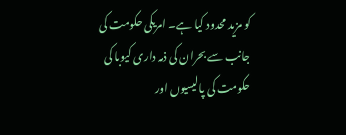کو مزید محدود کیا ہے۔ امریکی حکومت کی جانب سے بحران کی ذمہ داری کیوبا کی حکومت کی پالیسیوں اور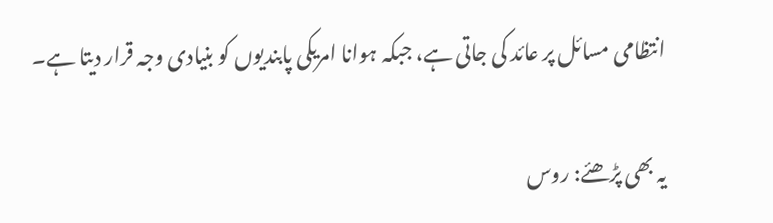انتظامی مسائل پر عائد کی جاتی ہے، جبکہ ہوانا امریکی پابندیوں کو بنیادی وجہ قرار دیتا ہے۔

یہ بھی پڑھئے: روس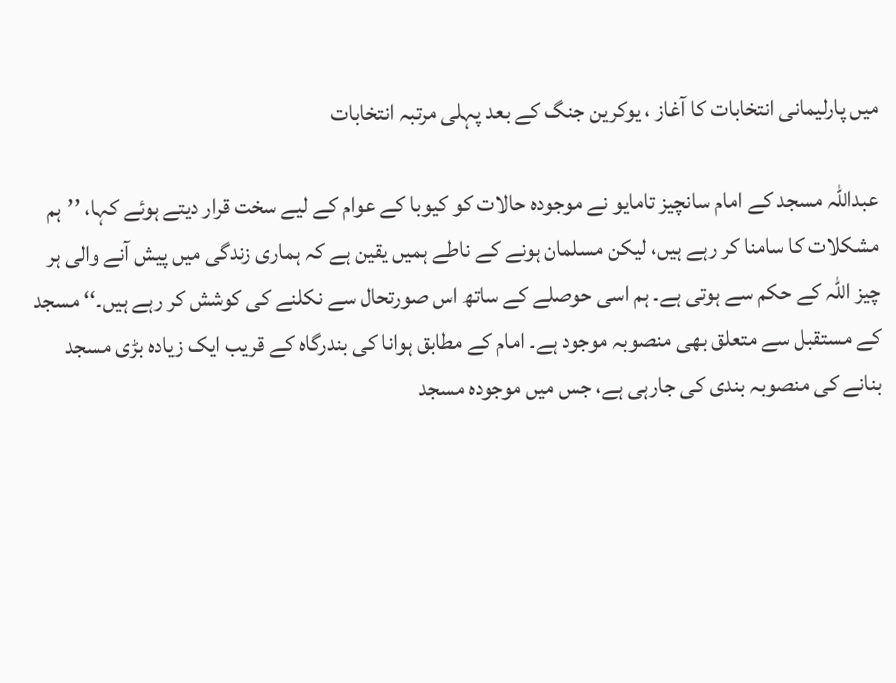میں پارلیمانی انتخابات کا آغاز ، یوکرین جنگ کے بعد پہلی مرتبہ انتخابات

عبداللہ مسجد کے امام سانچیز تامایو نے موجودہ حالات کو کیوبا کے عوام کے لیے سخت قرار دیتے ہوئے کہا، ’’ہم مشکلات کا سامنا کر رہے ہیں، لیکن مسلمان ہونے کے ناطے ہمیں یقین ہے کہ ہماری زندگی میں پیش آنے والی ہر چیز اللہ کے حکم سے ہوتی ہے۔ ہم اسی حوصلے کے ساتھ اس صورتحال سے نکلنے کی کوشش کر رہے ہیں۔‘‘ مسجد کے مستقبل سے متعلق بھی منصوبہ موجود ہے۔ امام کے مطابق ہوانا کی بندرگاہ کے قریب ایک زیادہ بڑی مسجد بنانے کی منصوبہ بندی کی جارہی ہے، جس میں موجودہ مسجد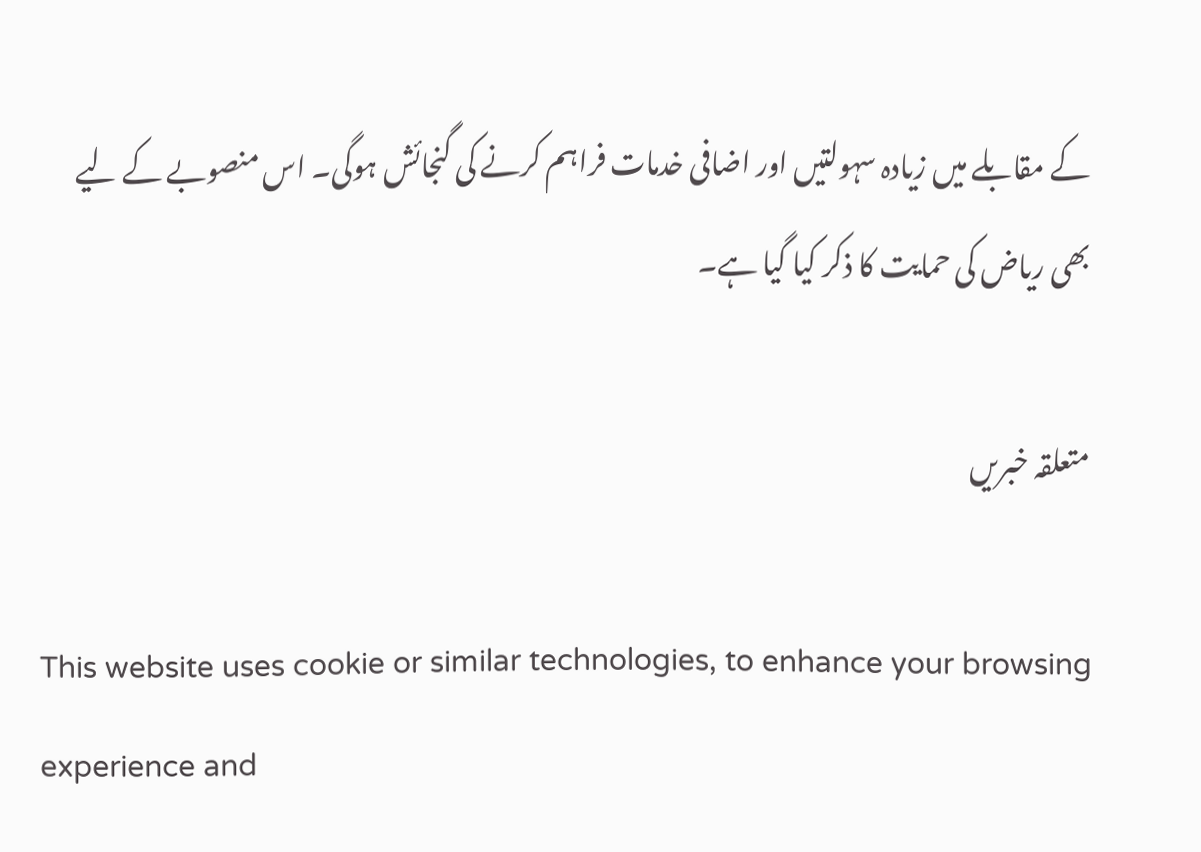کے مقابلے میں زیادہ سہولتیں اور اضافی خدمات فراہم کرنے کی گنجائش ہوگی۔ اس منصوبے کے لیے بھی ریاض کی حمایت کا ذکر کیا گیا ہے۔

متعلقہ خبریں

This website uses cookie or similar technologies, to enhance your browsing experience and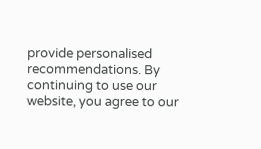provide personalised recommendations. By continuing to use our website, you agree to our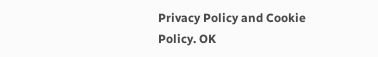Privacy Policy and Cookie Policy. OK